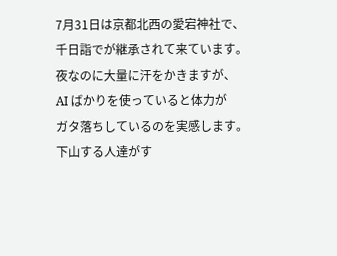7月31日は京都北西の愛宕神社で、
千日詣でが継承されて来ています。
夜なのに大量に汗をかきますが、
AI ばかりを使っていると体力が
ガタ落ちしているのを実感します。
下山する人達がす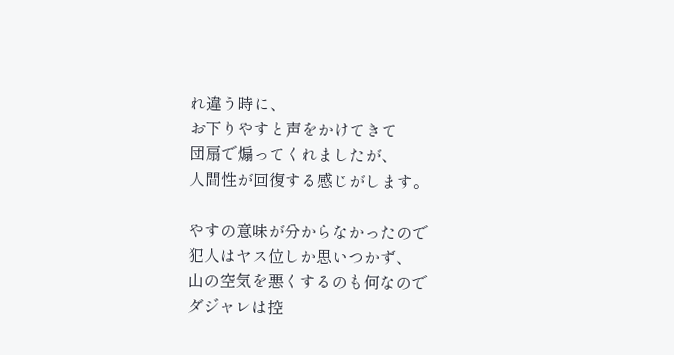れ違う時に、
お下りやすと声をかけてきて
団扇で煽ってくれましたが、
人間性が回復する感じがします。

やすの意味が分からなかったので
犯人はヤス位しか思いつかず、
山の空気を悪くするのも何なので
ダジャレは控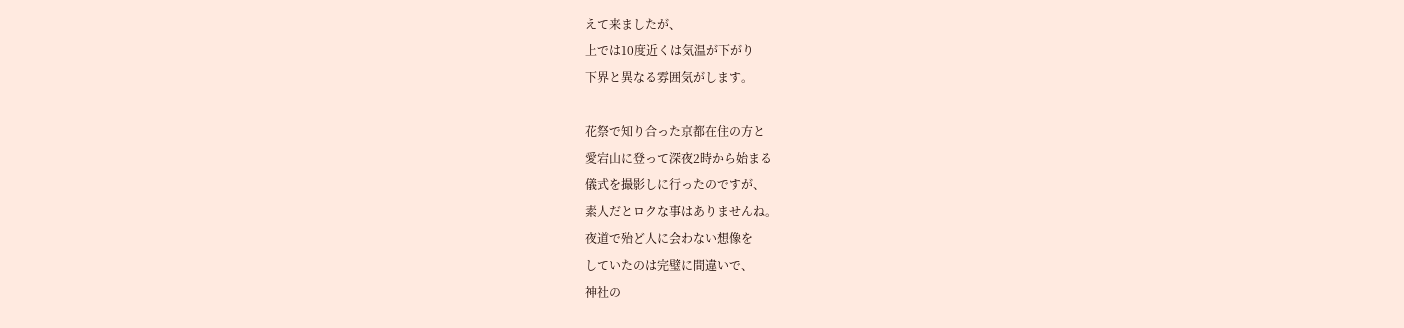えて来ましたが、
上では10度近くは気温が下がり
下界と異なる雰囲気がします。

花祭で知り合った京都在住の方と
愛宕山に登って深夜2時から始まる
儀式を撮影しに行ったのですが、
素人だとロクな事はありませんね。
夜道で殆ど人に会わない想像を
していたのは完璧に間違いで、
神社の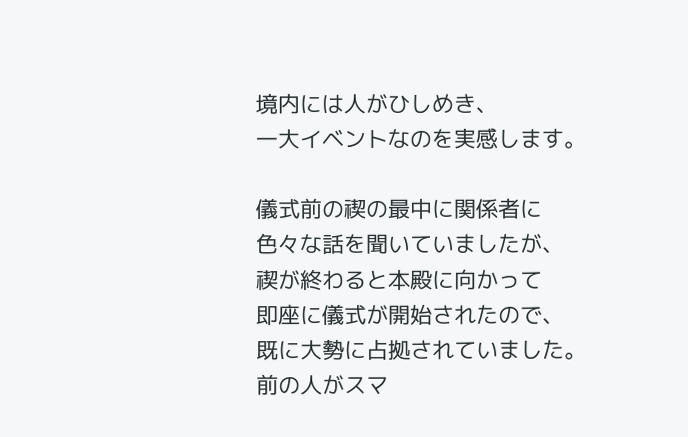境内には人がひしめき、
一大イベントなのを実感します。

儀式前の禊の最中に関係者に
色々な話を聞いていましたが、
禊が終わると本殿に向かって
即座に儀式が開始されたので、
既に大勢に占拠されていました。
前の人がスマ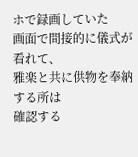ホで録画していた
画面で間接的に儀式が看れて、
雅楽と共に供物を奉納する所は
確認する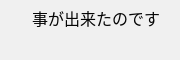事が出来たのです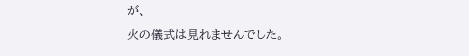が、
火の儀式は見れませんでした。